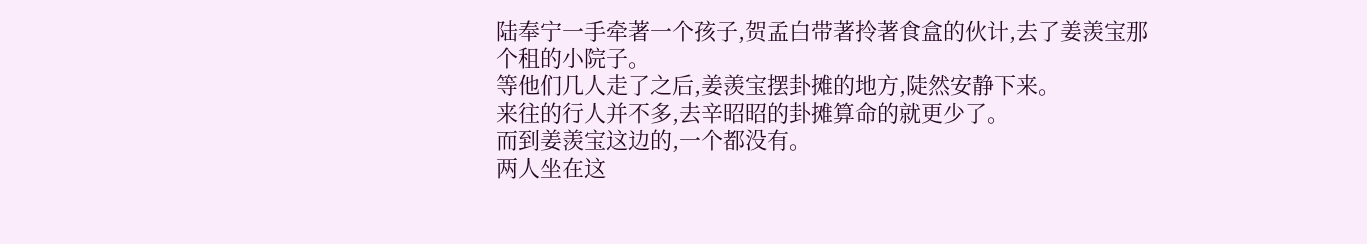陆奉宁一手牵著一个孩子,贺孟白带著拎著食盒的伙计,去了姜羡宝那个租的小院子。
等他们几人走了之后,姜羡宝摆卦摊的地方,陡然安静下来。
来往的行人并不多,去辛昭昭的卦摊算命的就更少了。
而到姜羡宝这边的,一个都没有。
两人坐在这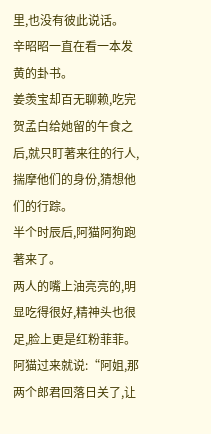里,也没有彼此说话。
辛昭昭一直在看一本发黄的卦书。
姜羡宝却百无聊赖,吃完贺孟白给她留的午食之后,就只盯著来往的行人,揣摩他们的身份,猜想他们的行踪。
半个时辰后,阿猫阿狗跑著来了。
两人的嘴上油亮亮的,明显吃得很好,精神头也很足,脸上更是红粉菲菲。
阿猫过来就说:“阿姐,那两个郎君回落日关了,让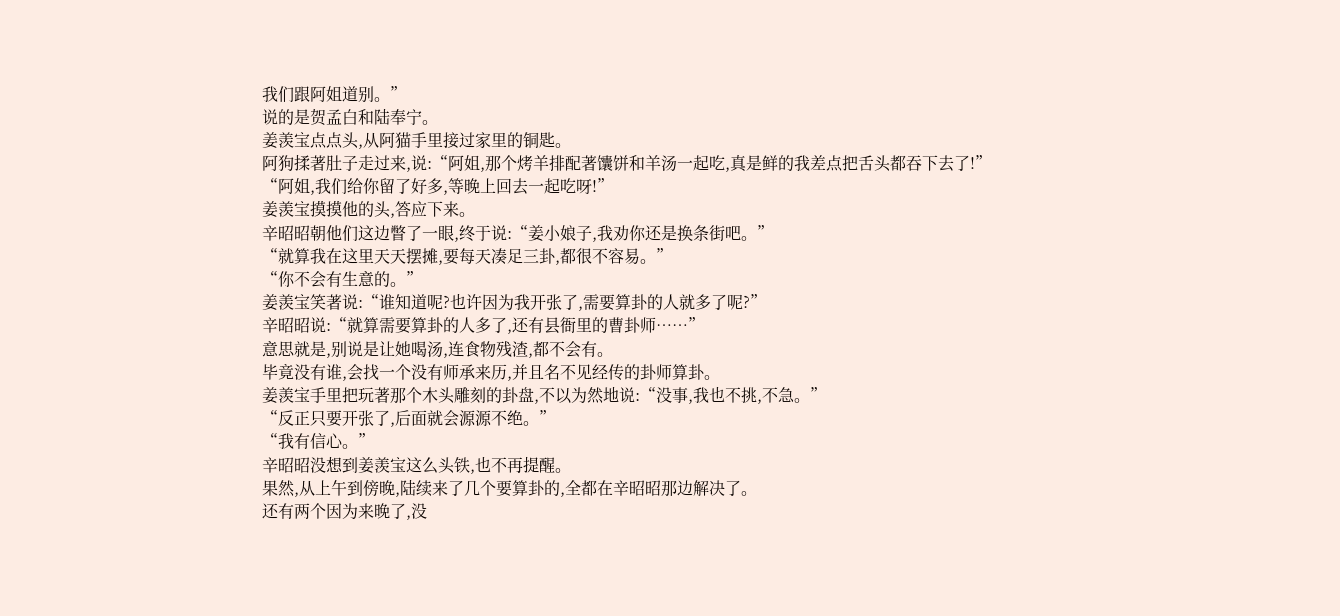我们跟阿姐道别。”
说的是贺孟白和陆奉宁。
姜羡宝点点头,从阿猫手里接过家里的铜匙。
阿狗揉著肚子走过来,说:“阿姐,那个烤羊排配著馕饼和羊汤一起吃,真是鲜的我差点把舌头都吞下去了!”
“阿姐,我们给你留了好多,等晚上回去一起吃呀!”
姜羡宝摸摸他的头,答应下来。
辛昭昭朝他们这边瞥了一眼,终于说:“姜小娘子,我劝你还是换条街吧。”
“就算我在这里天天摆摊,要每天凑足三卦,都很不容易。”
“你不会有生意的。”
姜羡宝笑著说:“谁知道呢?也许因为我开张了,需要算卦的人就多了呢?”
辛昭昭说:“就算需要算卦的人多了,还有县衙里的曹卦师……”
意思就是,别说是让她喝汤,连食物残渣,都不会有。
毕竟没有谁,会找一个没有师承来历,并且名不见经传的卦师算卦。
姜羡宝手里把玩著那个木头雕刻的卦盘,不以为然地说:“没事,我也不挑,不急。”
“反正只要开张了,后面就会源源不绝。”
“我有信心。”
辛昭昭没想到姜羡宝这么头铁,也不再提醒。
果然,从上午到傍晚,陆续来了几个要算卦的,全都在辛昭昭那边解决了。
还有两个因为来晚了,没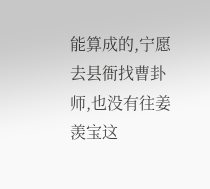能算成的,宁愿去县衙找曹卦师,也没有往姜羡宝这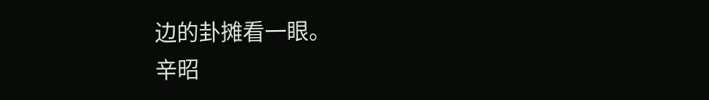边的卦摊看一眼。
辛昭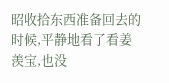昭收拾东西准备回去的时候,平静地看了看姜羡宝,也没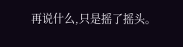再说什么,只是摇了摇头。